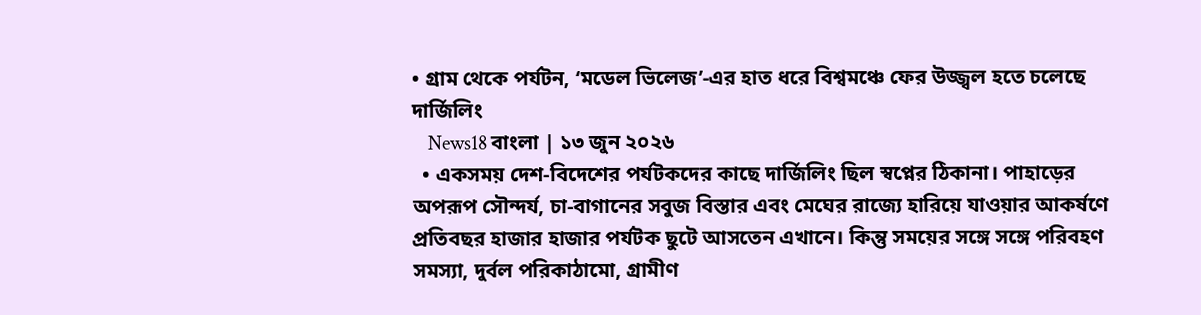• গ্রাম থেকে পর্যটন, ‘মডেল ভিলেজ’-এর হাত ধরে বিশ্বমঞ্চে ফের উজ্জ্বল হতে চলেছে দার্জিলিং
    News18 বাংলা | ১৩ জুন ২০২৬
  • একসময় দেশ-বিদেশের পর্যটকদের কাছে দার্জিলিং ছিল স্বপ্নের ঠিকানা। পাহাড়ের অপরূপ সৌন্দর্য, চা-বাগানের সবুজ বিস্তার এবং মেঘের রাজ্যে হারিয়ে যাওয়ার আকর্ষণে প্রতিবছর হাজার হাজার পর্যটক ছুটে আসতেন এখানে। কিন্তু সময়ের সঙ্গে সঙ্গে পরিবহণ সমস্যা, দুর্বল পরিকাঠামো, গ্রামীণ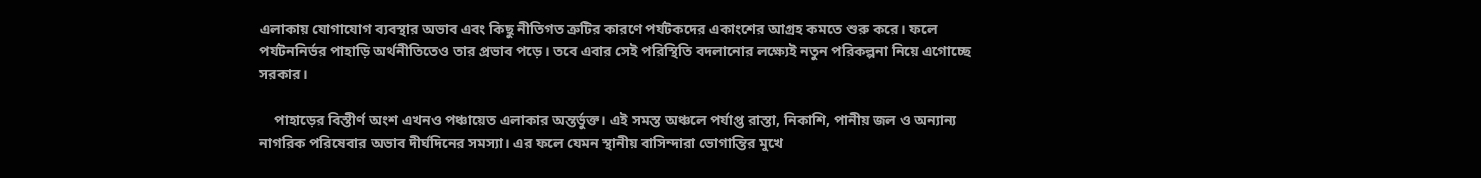এলাকায় যোগাযোগ ব্যবস্থার অভাব এবং কিছু নীতিগত ত্রুটির কারণে পর্যটকদের একাংশের আগ্রহ কমতে শুরু করে। ফলে পর্যটননির্ভর পাহাড়ি অর্থনীতিতেও তার প্রভাব পড়ে। তবে এবার সেই পরিস্থিতি বদলানোর লক্ষ্যেই নতুন পরিকল্পনা নিয়ে এগোচ্ছে সরকার।

    পাহাড়ের বিস্তীর্ণ অংশ এখনও পঞ্চায়েত এলাকার অন্তর্ভুক্ত। এই সমস্ত অঞ্চলে পর্যাপ্ত রাস্তা, নিকাশি, পানীয় জল ও অন্যান্য নাগরিক পরিষেবার অভাব দীর্ঘদিনের সমস্যা। এর ফলে যেমন স্থানীয় বাসিন্দারা ভোগান্তির মুখে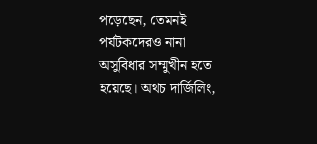পড়েছেন, তেমনই পর্যটকদেরও নানা অসুবিধার সম্মুখীন হতে হয়েছে। অথচ দার্জিলিং,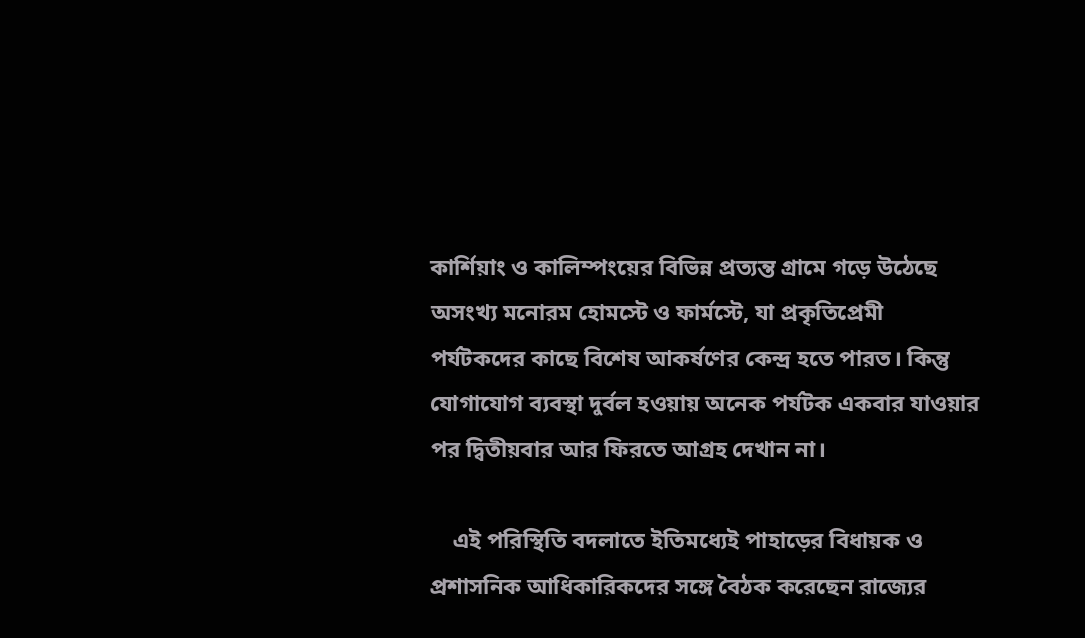কার্শিয়াং ও কালিম্পংয়ের বিভিন্ন প্রত্যন্ত গ্রামে গড়ে উঠেছে অসংখ্য মনোরম হোমস্টে ও ফার্মস্টে, যা প্রকৃতিপ্রেমী পর্যটকদের কাছে বিশেষ আকর্ষণের কেন্দ্র হতে পারত। কিন্তু যোগাযোগ ব্যবস্থা দুর্বল হওয়ায় অনেক পর্যটক একবার যাওয়ার পর দ্বিতীয়বার আর ফিরতে আগ্রহ দেখান না।

    এই পরিস্থিতি বদলাতে ইতিমধ্যেই পাহাড়ের বিধায়ক ও প্রশাসনিক আধিকারিকদের সঙ্গে বৈঠক করেছেন রাজ্যের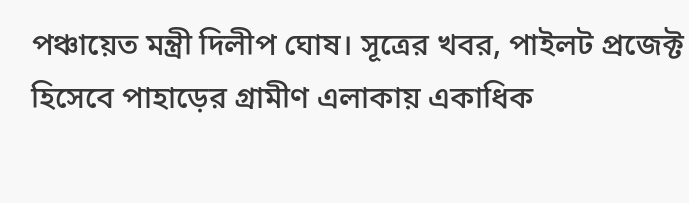পঞ্চায়েত মন্ত্রী দিলীপ ঘোষ। সূত্রের খবর, পাইলট প্রজেক্ট হিসেবে পাহাড়ের গ্রামীণ এলাকায় একাধিক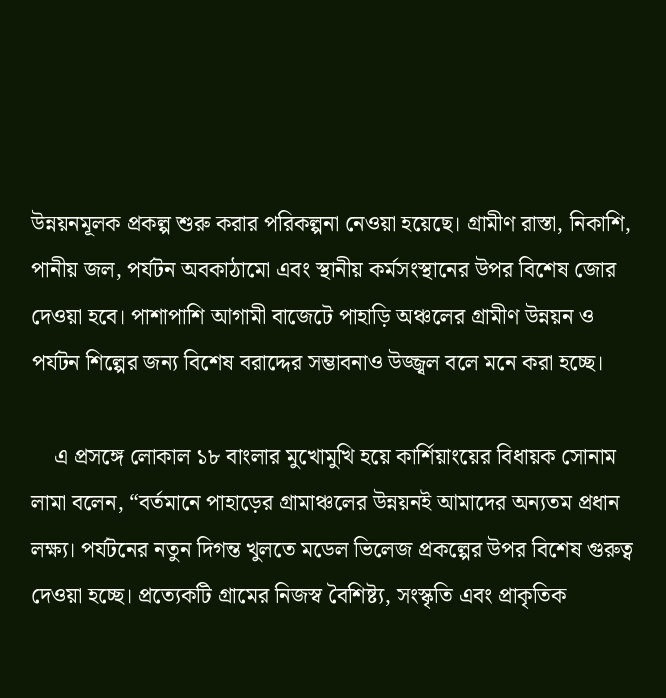উন্নয়নমূলক প্রকল্প শুরু করার পরিকল্পনা নেওয়া হয়েছে। গ্রামীণ রাস্তা, নিকাশি, পানীয় জল, পর্যটন অবকাঠামো এবং স্থানীয় কর্মসংস্থানের উপর বিশেষ জোর দেওয়া হবে। পাশাপাশি আগামী বাজেটে পাহাড়ি অঞ্চলের গ্রামীণ উন্নয়ন ও পর্যটন শিল্পের জন্য বিশেষ বরাদ্দের সম্ভাবনাও উজ্জ্বল বলে মনে করা হচ্ছে।

    এ প্রসঙ্গে লোকাল ১৮ বাংলার মুখোমুখি হয়ে কার্শিয়াংয়ের বিধায়ক সোনাম লামা বলেন, “বর্তমানে পাহাড়ের গ্রামাঞ্চলের উন্নয়নই আমাদের অন্যতম প্রধান লক্ষ্য। পর্যটনের নতুন দিগন্ত খুলতে মডেল ভিলেজ প্রকল্পের উপর বিশেষ গুরুত্ব দেওয়া হচ্ছে। প্রত্যেকটি গ্রামের নিজস্ব বৈশিষ্ট্য, সংস্কৃতি এবং প্রাকৃতিক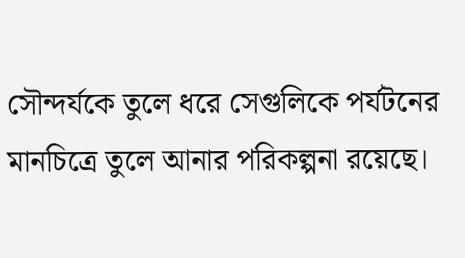সৌন্দর্যকে তুলে ধরে সেগুলিকে পর্যটনের মানচিত্রে তুলে আনার পরিকল্পনা রয়েছে।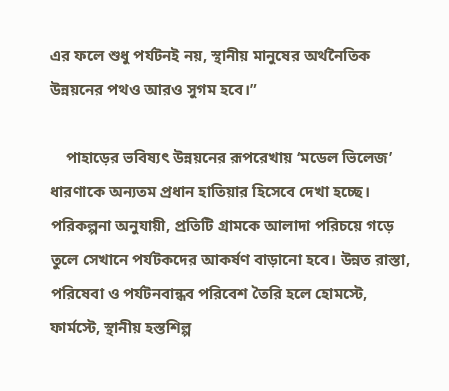এর ফলে শুধু পর্যটনই নয়, স্থানীয় মানুষের অর্থনৈতিক উন্নয়নের পথও আরও সুগম হবে।”

    পাহাড়ের ভবিষ্যৎ উন্নয়নের রূপরেখায় ‘মডেল ভিলেজ’ ধারণাকে অন্যতম প্রধান হাতিয়ার হিসেবে দেখা হচ্ছে। পরিকল্পনা অনুযায়ী, প্রতিটি গ্রামকে আলাদা পরিচয়ে গড়ে তুলে সেখানে পর্যটকদের আকর্ষণ বাড়ানো হবে। উন্নত রাস্তা, পরিষেবা ও পর্যটনবান্ধব পরিবেশ তৈরি হলে হোমস্টে, ফার্মস্টে, স্থানীয় হস্তশিল্প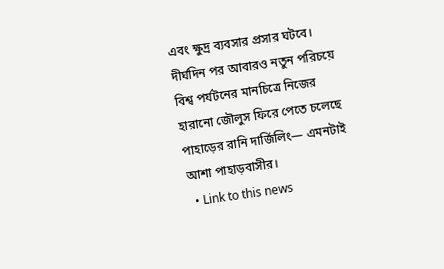এবং ক্ষুদ্র ব্যবসার প্রসার ঘটবে। দীর্ঘদিন পর আবারও নতুন পরিচয়ে বিশ্ব পর্যটনের মানচিত্রে নিজের হারানো জৌলুস ফিরে পেতে চলেছে পাহাড়ের রানি দার্জিলিং— এমনটাই আশা পাহাড়বাসীর।
  • Link to this news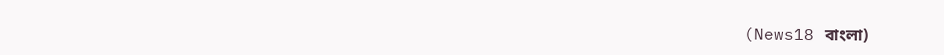(News18 বাংলা)